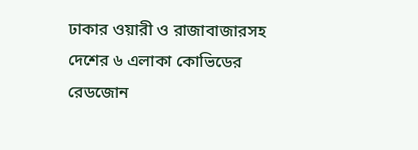ঢাকার ওয়ারী ও রাজাবাজারসহ দেশের ৬ এলাকা কোভিডের রেডজোন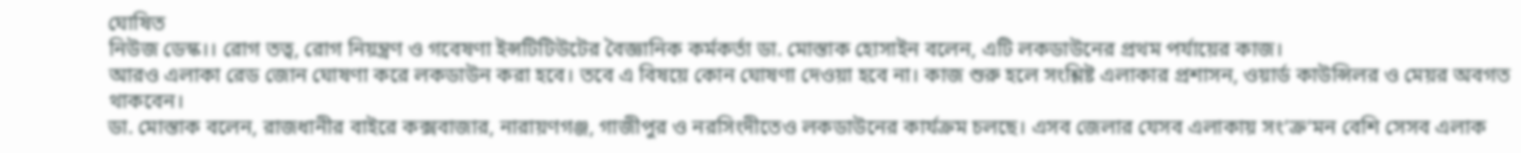ঘোষিত
নিউজ ডেস্ক।। রোগ তত্ব, রোগ নিয়ন্ত্রণ ও গবেষণা ইন্সটিটিউটের বৈজ্ঞানিক কর্মকর্তা ডা. মোস্তাক হোসাইন বলেন, এটি লকডাউনের প্রথম পর্যায়ের কাজ।
আরও এলাকা রেড জোন ঘোষণা করে লকডাউন করা হবে। তবে এ বিষয়ে কোন ঘোষণা দেওয়া হবে না। কাজ শুরু হলে সংশ্লিষ্ট এলাকার প্রশাসন, ওয়ার্ড কাউন্সিলর ও মেয়র অবগত থাকবেন।
ডা. মোস্তাক বলেন, রাজধানীর বাইরে কক্সবাজার, নারায়ণগঞ্জ, গাজীপুর ও নরসিংদীতেও লকডাউনের কার্যক্রম চলছে। এসব জেলার যেসব এলাকায় সং’ক্র’মন বেশি সেসব এলাক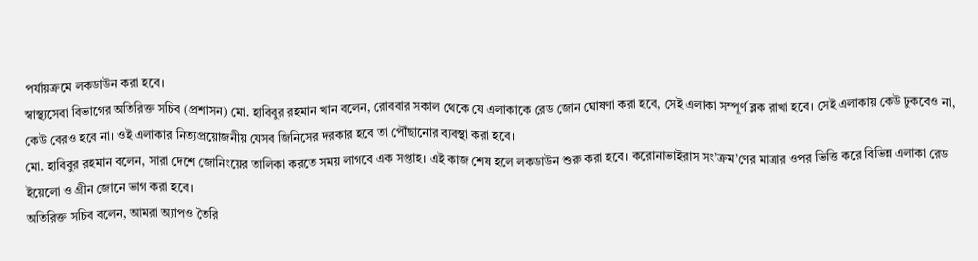পর্যায়ক্রমে লকডাউন করা হবে।
স্বাস্থ্যসেবা বিভাগের অতিরিক্ত সচিব (প্রশাসন) মো. হাবিবুর রহমান খান বলেন, রোববার সকাল থেকে যে এলাকাকে রেড জোন ঘোষণা করা হবে, সেই এলাকা সম্পূর্ণ ব্লক রাখা হবে। সেই এলাকায় কেউ ঢুকবেও না, কেউ বেরও হবে না। ওই এলাকার নিত্যপ্রয়োজনীয় যেসব জিনিসের দরকার হবে তা পৌঁছানোর ব্যবস্থা করা হবে।
মো. হাবিবুর রহমান বলেন, সারা দেশে জোনিংয়ের তালিকা করতে সময় লাগবে এক সপ্তাহ। এই কাজ শেষ হলে লকডাউন শুরু করা হবে। করোনাভাইরাস সং’ক্রম’ণের মাত্রার ওপর ভিত্তি করে বিভিন্ন এলাকা রেড ইয়েলো ও গ্রীন জোনে ভাগ করা হবে।
অতিরিক্ত সচিব বলেন, আমরা অ্যাপও তৈরি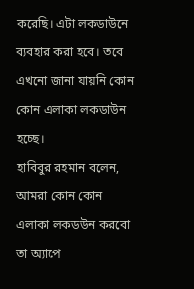করেছি। এটা লকডাউনে ব্যবহার করা হবে। তবে এখনো জানা যায়নি কোন কোন এলাকা লকডাউন হচ্ছে।
হাবিবুর রহমান বলেন, আমরা কোন কোন এলাকা লকডউন করবো তা অ্যাপে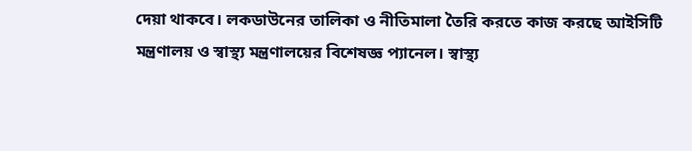দেয়া থাকবে। লকডাউনের তালিকা ও নীতিমালা তৈরি করতে কাজ করছে আইসিটি মন্ত্রণালয় ও স্বাস্থ্য মন্ত্রণালয়ের বিশেষজ্ঞ প্যানেল। স্বাস্থ্য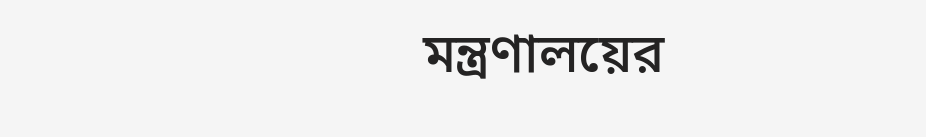মন্ত্রণালয়ের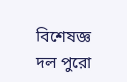বিশেষজ্ঞ দল পুরো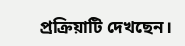প্রক্রিয়াটি দেখছেন।